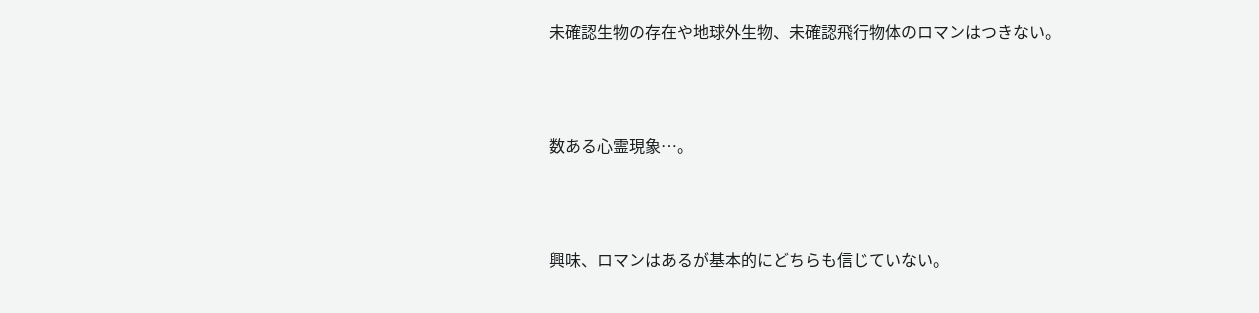未確認生物の存在や地球外生物、未確認飛行物体のロマンはつきない。



数ある心霊現象…。



興味、ロマンはあるが基本的にどちらも信じていない。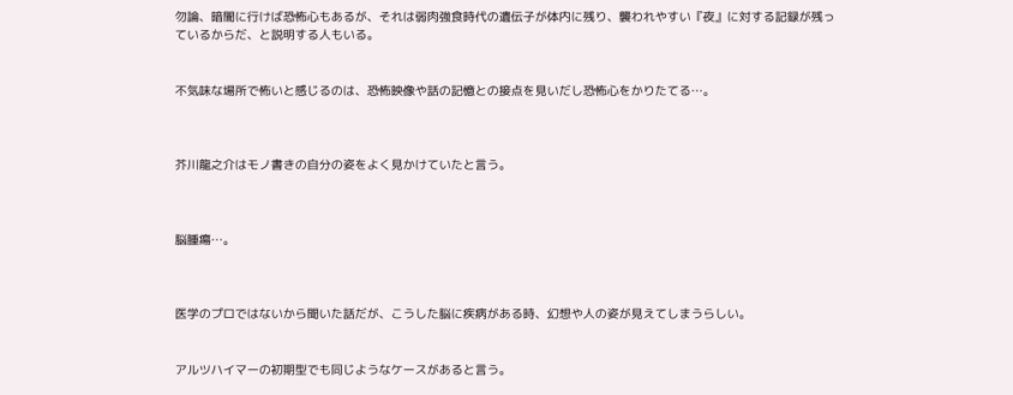勿論、暗闇に行けば恐怖心もあるが、それは弱肉強食時代の遺伝子が体内に残り、襲われやすい『夜』に対する記録が残っているからだ、と説明する人もいる。


不気味な場所で怖いと感じるのは、恐怖映像や話の記憶との接点を見いだし恐怖心をかりたてる…。



芥川龍之介はモノ書きの自分の姿をよく見かけていたと言う。



脳腫瘍…。



医学のプロではないから聞いた話だが、こうした脳に疾病がある時、幻想や人の姿が見えてしまうらしい。


アルツハイマーの初期型でも同じようなケースがあると言う。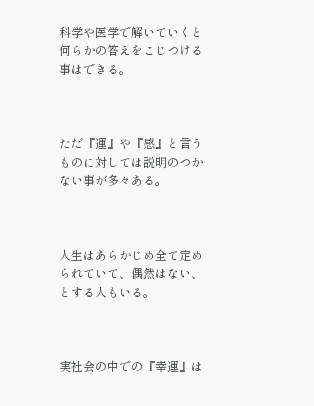科学や医学で解いていくと何らかの答えをこじつける事はできる。



ただ『運』や『感』と言うものに対しては説明のつかない事が多々ある。



人生はあらかじめ全て定められていて、偶然はない、とする人もいる。



実社会の中での『幸運』は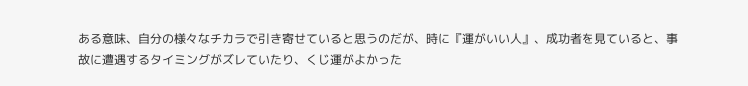ある意味、自分の様々なチカラで引き寄せていると思うのだが、時に『運がいい人』、成功者を見ていると、事故に遭遇するタイミングがズレていたり、くじ運がよかった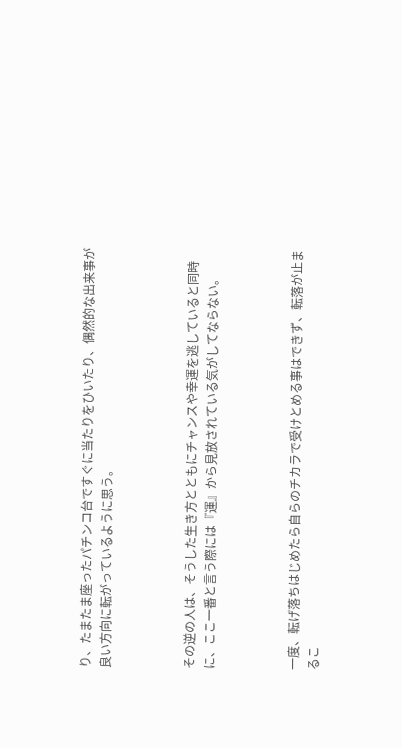り、たまたま座ったパチンコ台ですぐに当たりをひいたり、偶然的な出来事が良い方向に転がっているように思う。



その逆の人は、そうした生き方とともにチャンスや幸運を逃していると同時に、ここ一番と言う際には『運』から見放されている気がしてならない。



一度、転げ落ちはじめたら自らのチカラで受けとめる事はできず、転落が止まるこ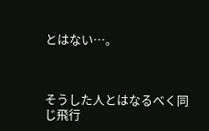とはない…。



そうした人とはなるべく同じ飛行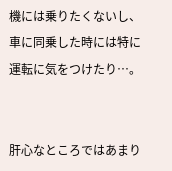機には乗りたくないし、車に同乗した時には特に運転に気をつけたり…。


肝心なところではあまり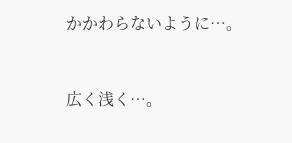かかわらないように…。



広く浅く…。